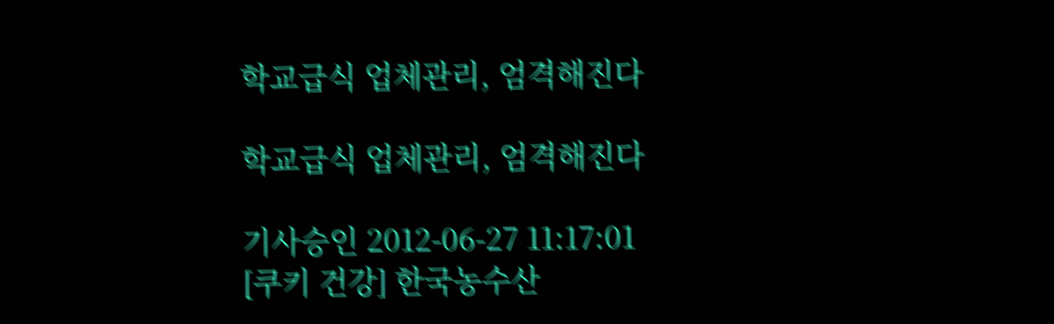학교급식 업체관리, 엄격해진다

학교급식 업체관리, 엄격해진다

기사승인 2012-06-27 11:17:01
[쿠키 건강] 한국농수산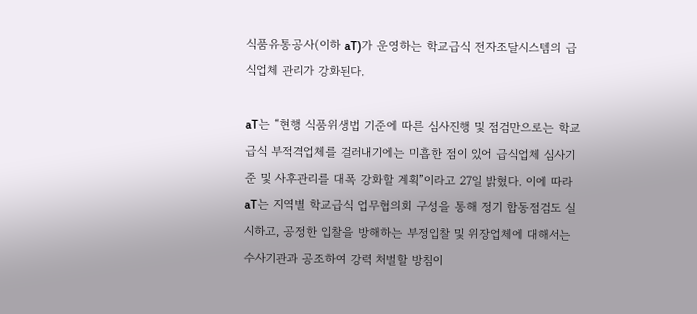식품유통공사(이하 aT)가 운영하는 학교급식 전자조달시스템의 급식업체 관리가 강화된다.

aT는 “현행 식품위생법 기준에 따른 심사진행 및 점검만으로는 학교급식 부적격업체를 걸러내기에는 미흡한 점이 있어 급식업체 심사기준 및 사후관리를 대폭 강화할 계획”이라고 27일 밝혔다. 이에 따라 aT는 지역별 학교급식 업무협의회 구성을 통해 정기 합동점검도 실시하고, 공정한 입찰을 방해하는 부정입찰 및 위장업체에 대해서는 수사기관과 공조하여 강력 처벌할 방침이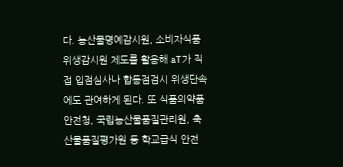다. 농산물명예감시원, 소비자식품위생감시원 제도를 활용해 aT가 직접 입점심사나 합동점검시 위생단속에도 관여하게 된다. 또 식품의약품안전청, 국립농산물품질관리원, 축산물품질평가원 등 학교급식 안전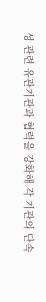성 관련 유관기관과 협력을 강화해 각 기관의 단속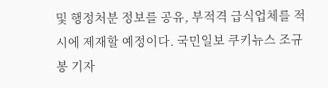및 행정처분 정보를 공유, 부적격 급식업체를 적시에 제재할 예정이다. 국민일보 쿠키뉴스 조규봉 기자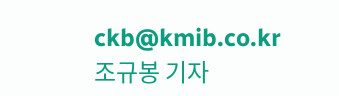ckb@kmib.co.kr
조규봉 기자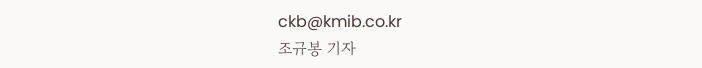ckb@kmib.co.kr
조규봉 기자